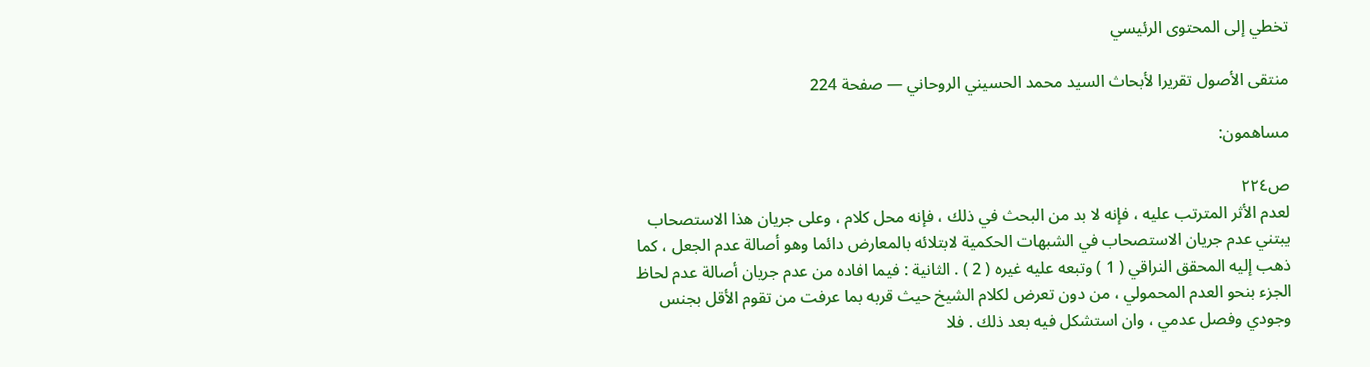تخطي إلى المحتوى الرئيسي

منتقى الأصول تقريرا لأبحاث السيد محمد الحسيني الروحاني — صفحة 224

مساهمون:

ص٢٢٤
لعدم الأثر المترتب عليه ، فإنه لا بد من البحث في ذلك ، فإنه محل كلام ، وعلى جريان هذا الاستصحاب يبتني عدم جريان الاستصحاب في الشبهات الحكمية لابتلائه بالمعارض دائما وهو أصالة عدم الجعل ، كما ذهب إليه المحقق النراقي ( 1 ) وتبعه عليه غيره ( 2 ) . الثانية : فيما افاده من عدم جريان أصالة عدم لحاظ الجزء بنحو العدم المحمولي ، من دون تعرض لكلام الشيخ حيث قربه بما عرفت من تقوم الأقل بجنس وجودي وفصل عدمي ، وان استشكل فيه بعد ذلك . فلا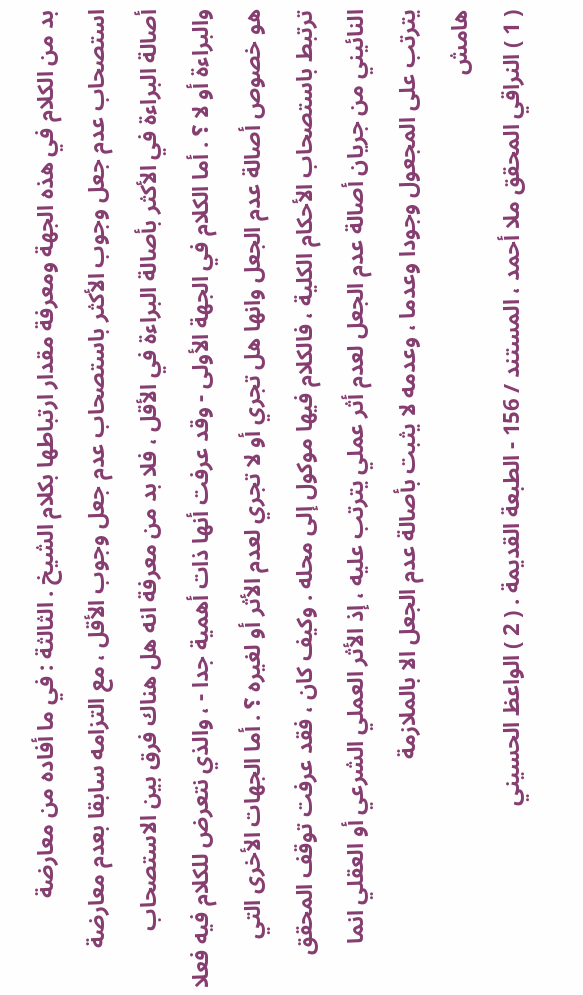بد من الكلام في هذه الجهة ومعرفة مقدار ارتباطها بكلام الشيخ . الثالثة : في ما أفاده من معارضة استصحاب عدم جعل وجوب الأكثر باستصحاب عدم جعل وجوب الأقل ، مع التزامه سابقا بعدم معارضة أصالة البراءة في الأكثر بأصالة البراءة في الأقل ، فلا بد من معرفة انه هل هناك فرق بين الاستصحاب والبراءة أو لا ؟ . أما الكلام في الجهة الأولى - وقد عرفت أنها ذات أهمية جدا - ، والذي نتعرض للكلام فيه فعلا هو خصوص أصالة عدم الجعل وانها هل تجري أو لا تجري لعدم الأثر أو لغيره ؟ . أما الجهات الأخرى التي ترتبط باستصحاب الأحكام الكلية ، فالكلام فيها موكول إلى محله . وكيف كان ، فقد عرفت توقف المحقق النائيني من جريان أصالة عدم الجعل لعدم أثر عملي يترتب عليه ، إذ الأثر العملي الشرعي أو العقلي انما يترتب على المجعول وجودا وعدما ، وعدمه لا يثبت بأصالة عدم الجعل الا بالملازمة
هامش
( 1 ) النراقي المحقق ملا أحمد ، المستند / 156 - الطبعة القديمة . ( 2 ) الواعظ الحسيني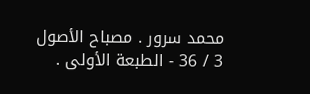محمد سرور . مصباح الأصول 3 / 36 - الطبعة الأولى .